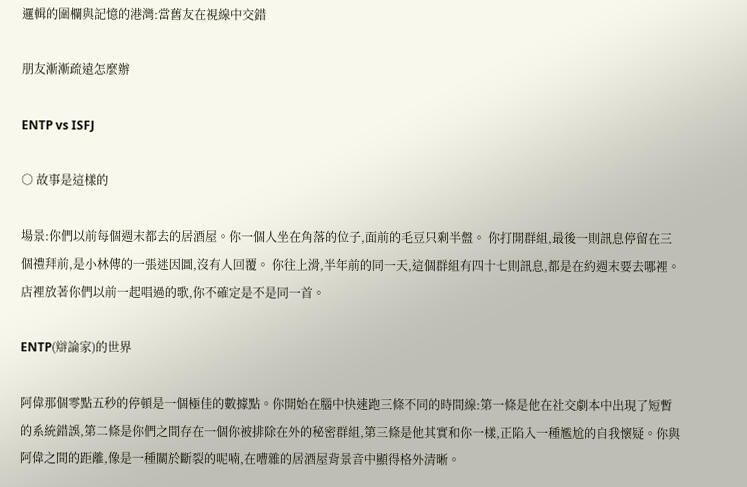邏輯的圍欄與記憶的港灣:當舊友在視線中交錯

朋友漸漸疏遠怎麼辦

ENTP vs ISFJ

○ 故事是這樣的

場景:你們以前每個週末都去的居酒屋。你一個人坐在角落的位子,面前的毛豆只剩半盤。 你打開群組,最後一則訊息停留在三個禮拜前,是小林傳的一張迷因圖,沒有人回覆。 你往上滑,半年前的同一天,這個群組有四十七則訊息,都是在約週末要去哪裡。 店裡放著你們以前一起唱過的歌,你不確定是不是同一首。

ENTP(辯論家)的世界

阿偉那個零點五秒的停頓是一個極佳的數據點。你開始在腦中快速跑三條不同的時間線:第一條是他在社交劇本中出現了短暫的系統錯誤,第二條是你們之間存在一個你被排除在外的秘密群組,第三條是他其實和你一樣,正陷入一種尷尬的自我懷疑。你與阿偉之間的距離,像是一種關於斷裂的呢喃,在嘈雜的居酒屋背景音中顯得格外清晰。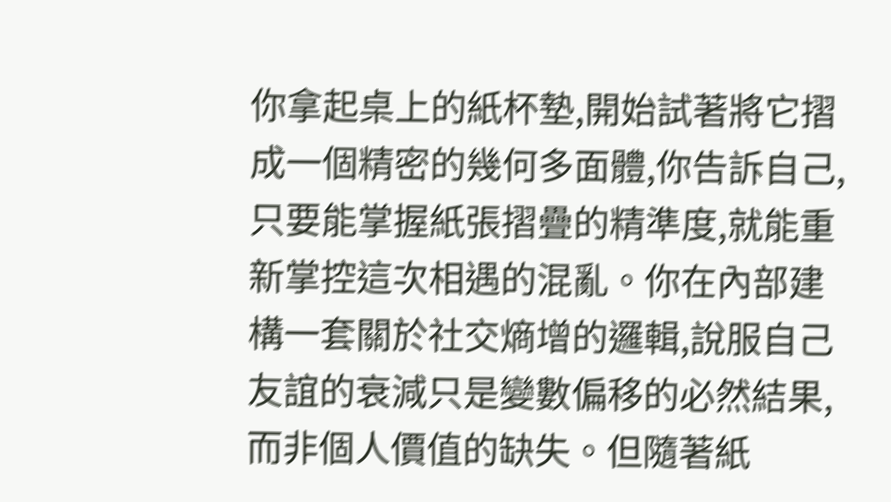你拿起桌上的紙杯墊,開始試著將它摺成一個精密的幾何多面體,你告訴自己,只要能掌握紙張摺疊的精準度,就能重新掌控這次相遇的混亂。你在內部建構一套關於社交熵增的邏輯,說服自己友誼的衰減只是變數偏移的必然結果,而非個人價值的缺失。但隨著紙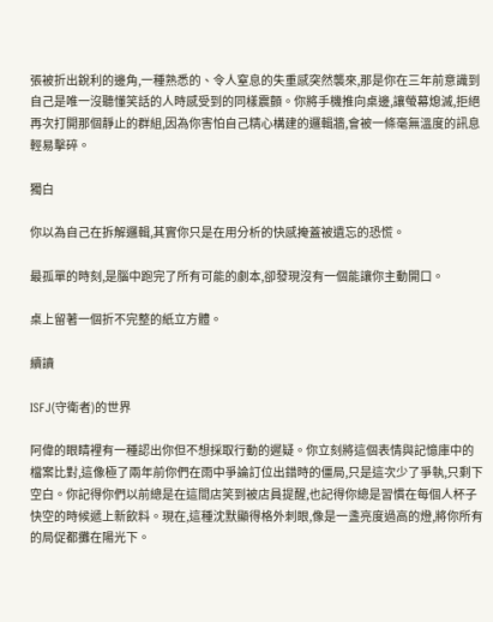張被折出銳利的邊角,一種熟悉的、令人窒息的失重感突然襲來,那是你在三年前意識到自己是唯一沒聽懂笑話的人時感受到的同樣震顫。你將手機推向桌邊,讓螢幕熄滅,拒絕再次打開那個靜止的群組,因為你害怕自己精心構建的邏輯牆,會被一條毫無溫度的訊息輕易擊碎。

獨白

你以為自己在拆解邏輯,其實你只是在用分析的快感掩蓋被遺忘的恐慌。

最孤單的時刻,是腦中跑完了所有可能的劇本,卻發現沒有一個能讓你主動開口。

桌上留著一個折不完整的紙立方體。

續讀

ISFJ(守衛者)的世界

阿偉的眼睛裡有一種認出你但不想採取行動的遲疑。你立刻將這個表情與記憶庫中的檔案比對,這像極了兩年前你們在雨中爭論訂位出錯時的僵局,只是這次少了爭執,只剩下空白。你記得你們以前總是在這間店笑到被店員提醒,也記得你總是習慣在每個人杯子快空的時候遞上新飲料。現在,這種沈默顯得格外刺眼,像是一盞亮度過高的燈,將你所有的局促都攤在陽光下。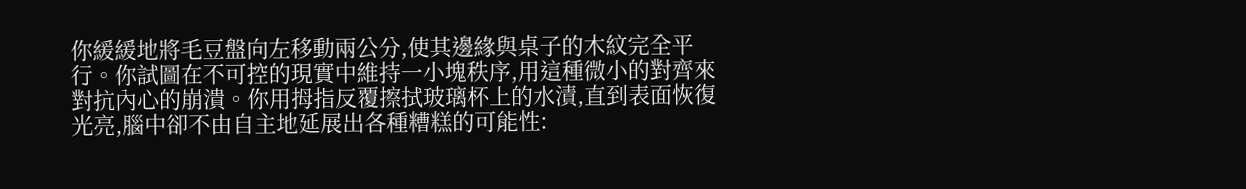你緩緩地將毛豆盤向左移動兩公分,使其邊緣與桌子的木紋完全平行。你試圖在不可控的現實中維持一小塊秩序,用這種微小的對齊來對抗內心的崩潰。你用拇指反覆擦拭玻璃杯上的水漬,直到表面恢復光亮,腦中卻不由自主地延展出各種糟糕的可能性: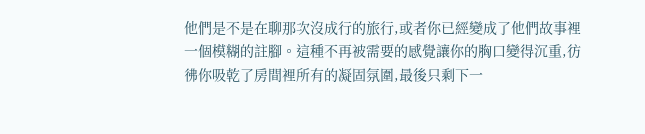他們是不是在聊那次沒成行的旅行,或者你已經變成了他們故事裡一個模糊的註腳。這種不再被需要的感覺讓你的胸口變得沉重,彷彿你吸乾了房間裡所有的凝固氛圍,最後只剩下一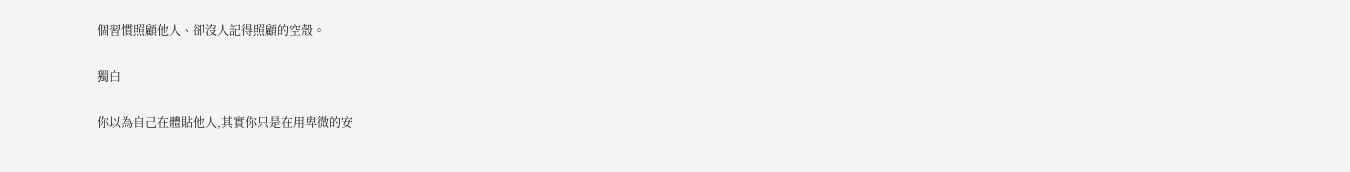個習慣照顧他人、卻沒人記得照顧的空殼。

獨白

你以為自己在體貼他人,其實你只是在用卑微的安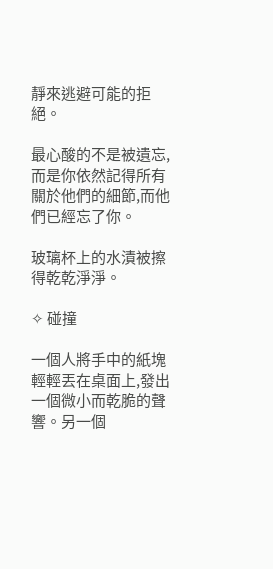靜來逃避可能的拒絕。

最心酸的不是被遺忘,而是你依然記得所有關於他們的細節,而他們已經忘了你。

玻璃杯上的水漬被擦得乾乾淨淨。

✧ 碰撞

一個人將手中的紙塊輕輕丟在桌面上,發出一個微小而乾脆的聲響。另一個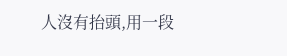人沒有抬頭,用一段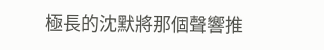極長的沈默將那個聲響推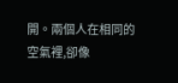開。兩個人在相同的空氣裡,卻像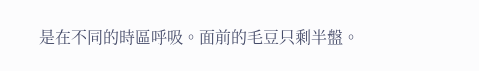是在不同的時區呼吸。面前的毛豆只剩半盤。